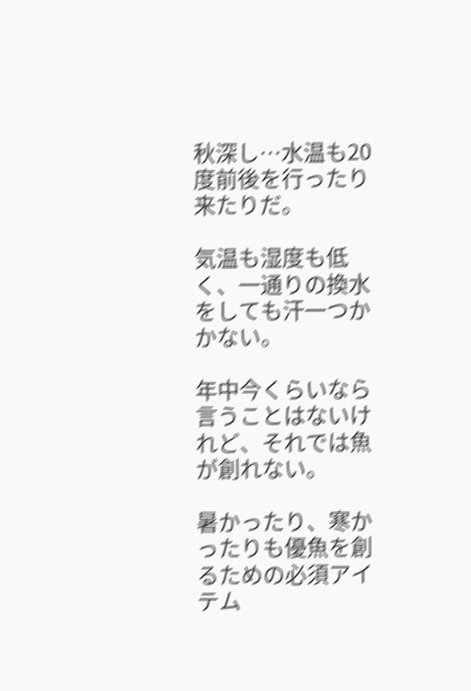秋深し…水温も20度前後を行ったり来たりだ。

気温も湿度も低く、一通りの換水をしても汗一つかかない。

年中今くらいなら言うことはないけれど、それでは魚が創れない。

暑かったり、寒かったりも優魚を創るための必須アイテム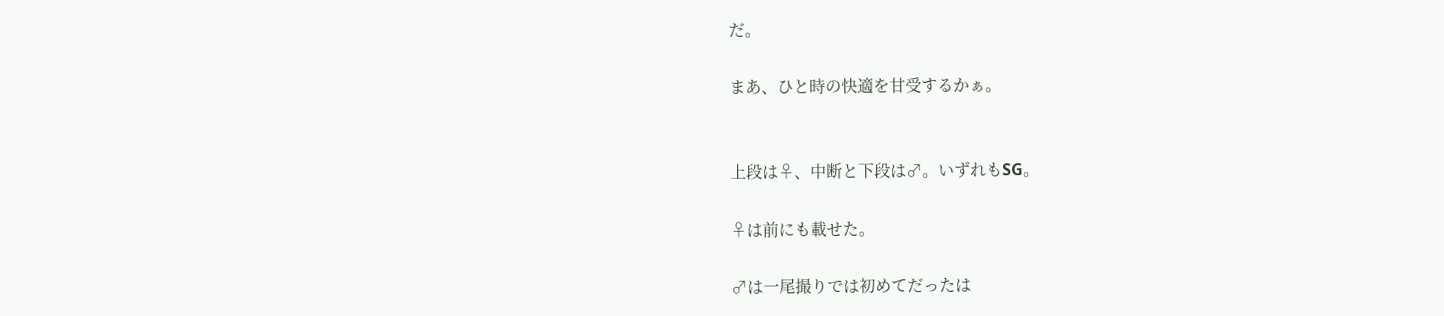だ。

まあ、ひと時の快適を甘受するかぁ。


上段は♀、中断と下段は♂。いずれもSG。

♀は前にも載せた。

♂は一尾撮りでは初めてだったは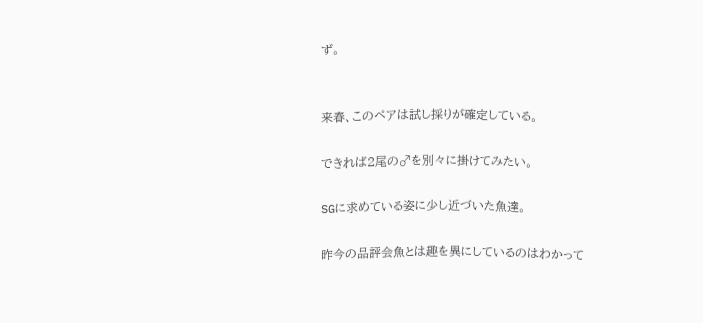ず。


来春、このペアは試し採りが確定している。

できれば2尾の♂を別々に掛けてみたい。

SGに求めている姿に少し近づいた魚達。

昨今の品評会魚とは趣を異にしているのはわかって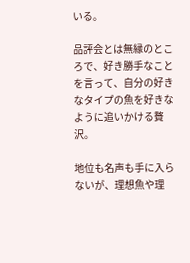いる。

品評会とは無縁のところで、好き勝手なことを言って、自分の好きなタイプの魚を好きなように追いかける贅沢。

地位も名声も手に入らないが、理想魚や理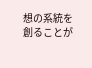想の系統を創ることが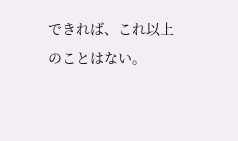できれば、これ以上のことはない。